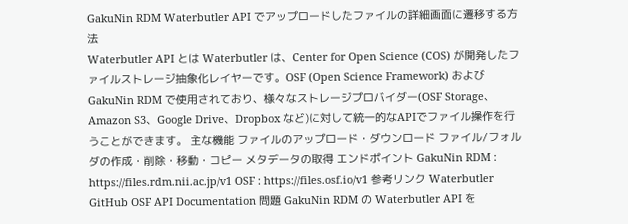GakuNin RDM Waterbutler API でアップロードしたファイルの詳細画面に遷移する方法
Waterbutler API とは Waterbutler は、Center for Open Science (COS) が開発したファイルストレージ抽象化レイヤーです。OSF (Open Science Framework) および GakuNin RDM で使用されており、様々なストレージプロバイダー(OSF Storage、Amazon S3、Google Drive、Dropbox など)に対して統一的なAPIでファイル操作を行うことができます。 主な機能 ファイルのアップロード・ダウンロード ファイル/フォルダの作成・削除・移動・コピー メタデータの取得 エンドポイント GakuNin RDM : https://files.rdm.nii.ac.jp/v1 OSF : https://files.osf.io/v1 参考リンク Waterbutler GitHub OSF API Documentation 問題 GakuNin RDM の Waterbutler API を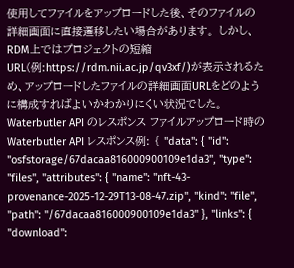使用してファイルをアップロードした後、そのファイルの詳細画面に直接遷移したい場合があります。 しかし、RDM上ではプロジェクトの短縮URL(例:https://rdm.nii.ac.jp/qv3xf/)が表示されるため、アップロードしたファイルの詳細画面URLをどのように構成すればよいかわかりにくい状況でした。 Waterbutler API のレスポンス ファイルアップロード時の Waterbutler API レスポンス例: { "data": { "id": "osfstorage/67dacaa816000900109e1da3", "type": "files", "attributes": { "name": "nft-43-provenance-2025-12-29T13-08-47.zip", "kind": "file", "path": "/67dacaa816000900109e1da3" }, "links": { "download":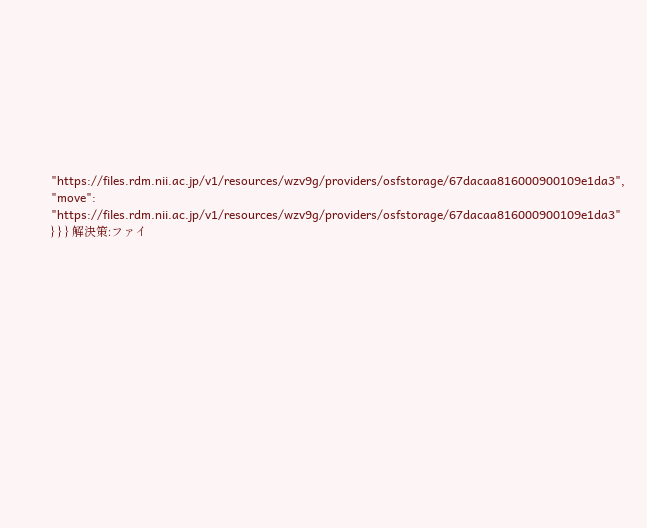"https://files.rdm.nii.ac.jp/v1/resources/wzv9g/providers/osfstorage/67dacaa816000900109e1da3", "move": "https://files.rdm.nii.ac.jp/v1/resources/wzv9g/providers/osfstorage/67dacaa816000900109e1da3" } } } 解決策:ファイ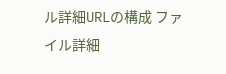ル詳細URLの構成 ファイル詳細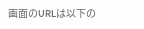画面のURLは以下の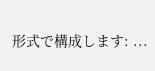形式で構成します: ...